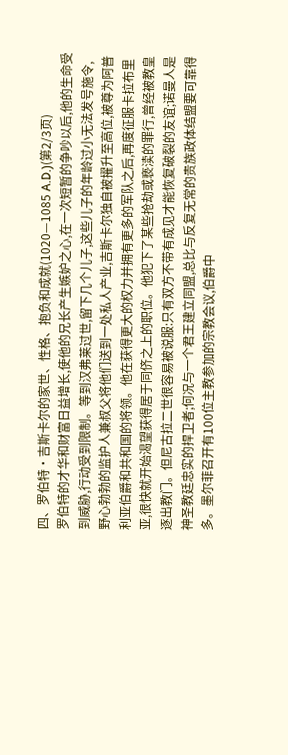四、罗伯特·吉斯卡尔的家世、性格、抱负和成就(1020—1085 A.D.)(第2/3页)
罗伯特的才华和财富日益增长,使他的兄长产生嫉妒之心,在一次短暂的争吵以后,他的生命受到威胁,行动受到限制。等到汉弗莱过世,留下几个儿子,这些儿子的年龄过小无法发号施令,野心勃勃的监护人兼叔父将他们送到一处私人产业,吉斯卡尔独自被擢升至高位,被尊为阿普利亚伯爵和共和国的将领。他在获得更大的权力并拥有更多的军队之后,再度征服卡拉布里亚,很快就开始渴望获得居于同侪之上的职位。他犯下了某些抢劫或亵渎的罪行,曾经被教皇逐出教门。但尼古拉二世很容易被说服:只有双方不带有成见才能恢复破裂的友谊;诺曼人是神圣教廷忠实的捍卫者;何况与一个君王建立同盟,总比与反复无常的贵族政体结盟要可靠得多。墨尔菲召开有100位主教参加的宗教会议,伯爵中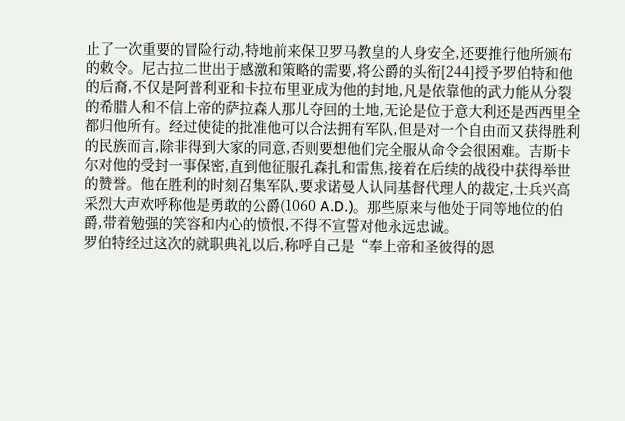止了一次重要的冒险行动,特地前来保卫罗马教皇的人身安全,还要推行他所颁布的敕令。尼古拉二世出于感激和策略的需要,将公爵的头衔[244]授予罗伯特和他的后裔,不仅是阿普利亚和卡拉布里亚成为他的封地,凡是依靠他的武力能从分裂的希腊人和不信上帝的萨拉森人那儿夺回的土地,无论是位于意大利还是西西里全都归他所有。经过使徒的批准他可以合法拥有军队,但是对一个自由而又获得胜利的民族而言,除非得到大家的同意,否则要想他们完全服从命令会很困难。吉斯卡尔对他的受封一事保密,直到他征服孔森扎和雷焦,接着在后续的战役中获得举世的赞誉。他在胜利的时刻召集军队,要求诺曼人认同基督代理人的裁定,士兵兴高采烈大声欢呼称他是勇敢的公爵(1060 A.D.)。那些原来与他处于同等地位的伯爵,带着勉强的笑容和内心的愤恨,不得不宣誓对他永远忠诚。
罗伯特经过这次的就职典礼以后,称呼自己是“奉上帝和圣彼得的恩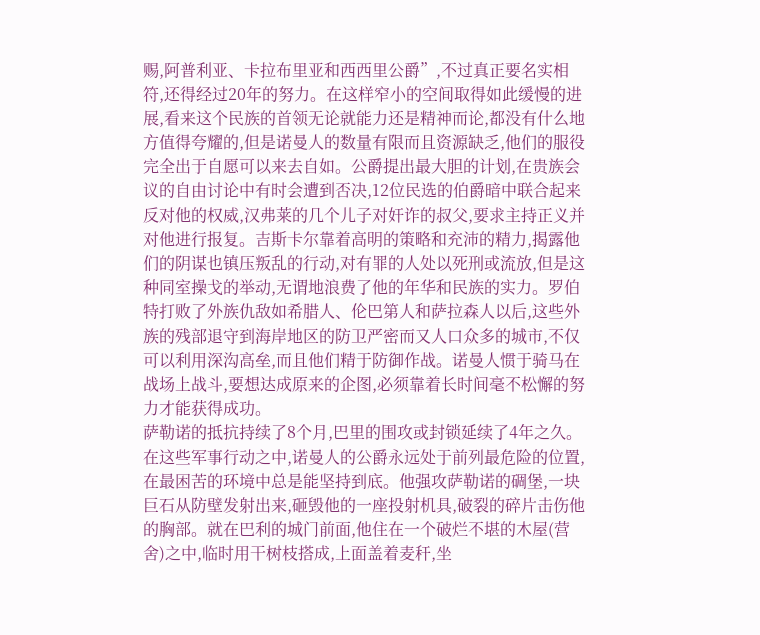赐,阿普利亚、卡拉布里亚和西西里公爵”,不过真正要名实相符,还得经过20年的努力。在这样窄小的空间取得如此缓慢的进展,看来这个民族的首领无论就能力还是精神而论,都没有什么地方值得夸耀的,但是诺曼人的数量有限而且资源缺乏,他们的服役完全出于自愿可以来去自如。公爵提出最大胆的计划,在贵族会议的自由讨论中有时会遭到否决,12位民选的伯爵暗中联合起来反对他的权威,汉弗莱的几个儿子对奸诈的叔父,要求主持正义并对他进行报复。吉斯卡尔靠着高明的策略和充沛的精力,揭露他们的阴谋也镇压叛乱的行动,对有罪的人处以死刑或流放,但是这种同室操戈的举动,无谓地浪费了他的年华和民族的实力。罗伯特打败了外族仇敌如希腊人、伦巴第人和萨拉森人以后,这些外族的残部退守到海岸地区的防卫严密而又人口众多的城市,不仅可以利用深沟高垒,而且他们精于防御作战。诺曼人惯于骑马在战场上战斗,要想达成原来的企图,必须靠着长时间毫不松懈的努力才能获得成功。
萨勒诺的抵抗持续了8个月,巴里的围攻或封锁延续了4年之久。在这些军事行动之中,诺曼人的公爵永远处于前列最危险的位置,在最困苦的环境中总是能坚持到底。他强攻萨勒诺的碉堡,一块巨石从防壁发射出来,砸毁他的一座投射机具,破裂的碎片击伤他的胸部。就在巴利的城门前面,他住在一个破烂不堪的木屋(营舍)之中,临时用干树枝搭成,上面盖着麦秆,坐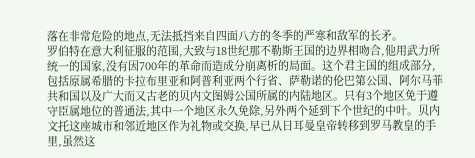落在非常危险的地点,无法抵挡来自四面八方的冬季的严寒和敌军的长矛。
罗伯特在意大利征服的范围,大致与18世纪那不勒斯王国的边界相吻合,他用武力所统一的国家,没有因700年的革命而造成分崩离析的局面。这个君主国的组成部分,包括原属希腊的卡拉布里亚和阿普利亚两个行省、萨勒诺的伦巴第公国、阿尔马菲共和国以及广大而又古老的贝内文图姆公国所属的内陆地区。只有3个地区免于遵守臣属地位的普通法,其中一个地区永久免除,另外两个延到下个世纪的中叶。贝内文托这座城市和邻近地区作为礼物或交换,早已从日耳曼皇帝转移到罗马教皇的手里,虽然这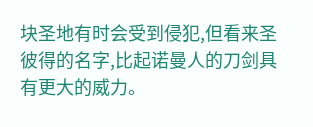块圣地有时会受到侵犯,但看来圣彼得的名字,比起诺曼人的刀剑具有更大的威力。